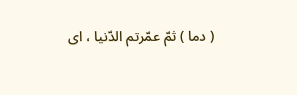( دما ) ثمّ عمّرتم الدّنيا ، اى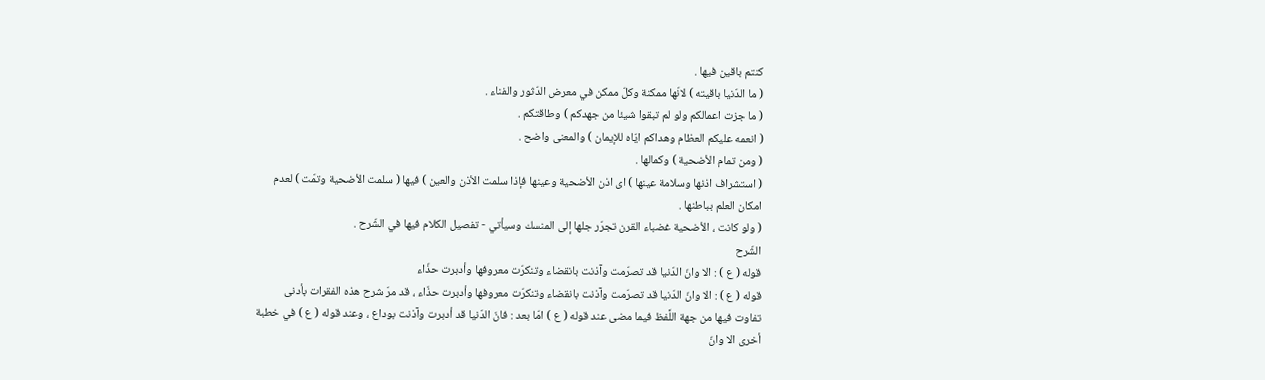كنتم باقين فيها .
( ما الدّنيا باقيته ) لانّها ممكنة وكلّ ممكن في معرض الدّثور والفناء .
( ما جزت اعمالكم ولو لم تبقوا شيئا من جهدكم ) وطاقتكم .
( انعمه عليكم العظام وهداكم ايّاه للإيمان ) والمعنى واضح .
( ومن تمام الأضحية ) وكمالها .
( استشراف اذنها وسلامة عينها ) اى اذن الأضحية وعينها فإذا سلمت الأذن والعين ) فيها ( سلمت الأضحية وتمّت ) لعدم امكان العلم بباطنها .
( ولو كانت ، الأضحية غضباء القرن تجرّر جلها إلى المنسك وسيأتي - تفصيل الكلام فيها في الشّرح .
الشّرح
قوله ( ع ) : الا وانّ الدّنيا قد تصرّمت وآذنت بانقضاء وتنكرّت معروفها وأدبرت حذّاء
قوله ( ع ) : الا وانّ الدّنيا قد تصرّمت وآذنت بانقضاء وتنكرّت معروفها وأدبرت حذّاء ، قد مرّ شرح هذه الفقرات بأدنى تفاوت فيها من جهة اللَّفظ فيما مضى عند قوله ( ع ) امّا بعد : فانّ الدّنيا قد أدبرت وآذنت بوداع ، وعند قوله ( ع ) في خطبة أخرى الا وانّ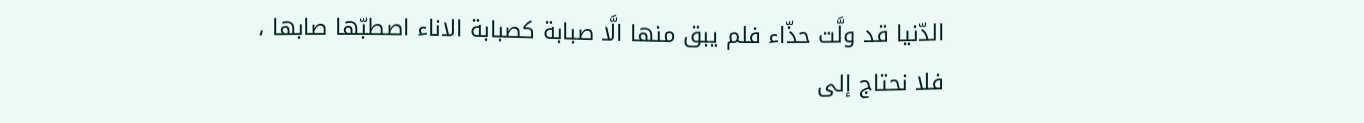الدّنيا قد ولَّت حذّاء فلم يبق منها الَّا صبابة كصبابة الاناء اصطبّها صابها ، فلا نحتاج إلى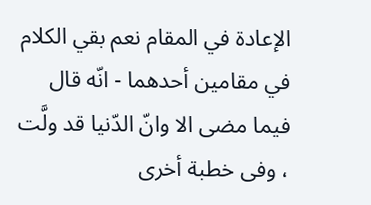الإعادة في المقام نعم بقي الكلام في مقامين أحدهما - انّه قال فيما مضى الا وانّ الدّنيا قد ولَّت ، وفى خطبة أخرى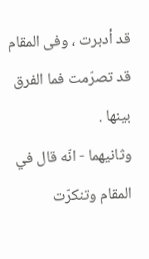قد أدبرت ، وفى المقام قد تصرّمت فما الفرق بينها .
وثانيهما - انّه قال في المقام وتنكرّت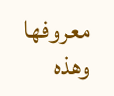معروفها وهذه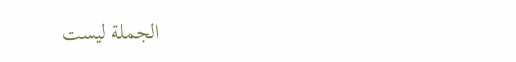الجملة ليست